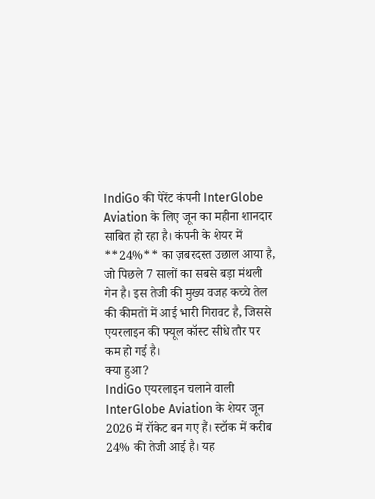IndiGo की पेरेंट कंपनी InterGlobe Aviation के लिए जून का महीना शानदार साबित हो रहा है। कंपनी के शेयर में **24%** का ज़बरदस्त उछाल आया है, जो पिछले 7 सालों का सबसे बड़ा मंथली गेन है। इस तेजी की मुख्य वजह कच्चे तेल की कीमतों में आई भारी गिरावट है, जिससे एयरलाइन की फ्यूल कॉस्ट सीधे तौर पर कम हो गई है।
क्या हुआ?
IndiGo एयरलाइन चलाने वाली InterGlobe Aviation के शेयर जून 2026 में रॉकेट बन गए हैं। स्टॉक में करीब 24% की तेजी आई है। यह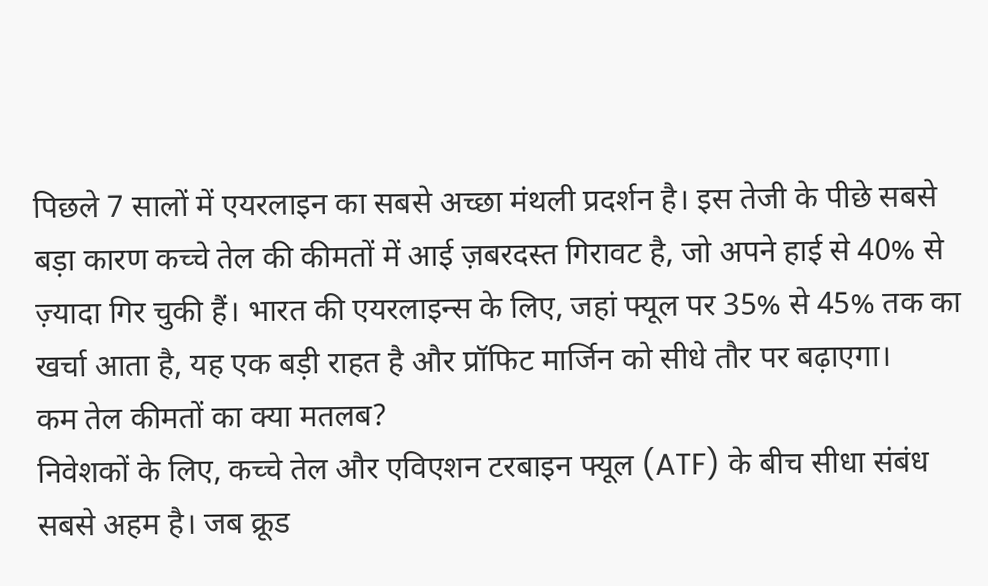पिछले 7 सालों में एयरलाइन का सबसे अच्छा मंथली प्रदर्शन है। इस तेजी के पीछे सबसे बड़ा कारण कच्चे तेल की कीमतों में आई ज़बरदस्त गिरावट है, जो अपने हाई से 40% से ज़्यादा गिर चुकी हैं। भारत की एयरलाइन्स के लिए, जहां फ्यूल पर 35% से 45% तक का खर्चा आता है, यह एक बड़ी राहत है और प्रॉफिट मार्जिन को सीधे तौर पर बढ़ाएगा।
कम तेल कीमतों का क्या मतलब?
निवेशकों के लिए, कच्चे तेल और एविएशन टरबाइन फ्यूल (ATF) के बीच सीधा संबंध सबसे अहम है। जब क्रूड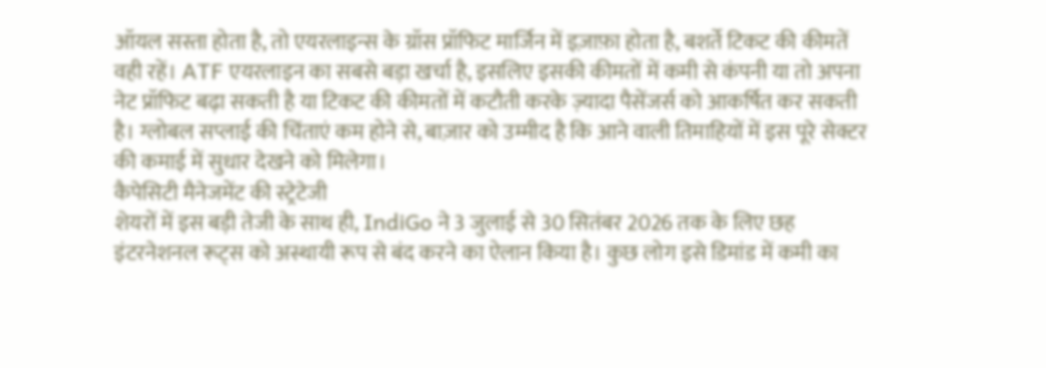ऑयल सस्ता होता है, तो एयरलाइन्स के ग्रॉस प्रॉफिट मार्जिन में इज़ाफ़ा होता है, बशर्ते टिकट की कीमतें वही रहें। ATF एयरलाइन का सबसे बड़ा खर्चा है, इसलिए इसकी कीमतों में कमी से कंपनी या तो अपना नेट प्रॉफिट बढ़ा सकती है या टिकट की कीमतों में कटौती करके ज़्यादा पैसेंजर्स को आकर्षित कर सकती है। ग्लोबल सप्लाई की चिंताएं कम होने से, बाज़ार को उम्मीद है कि आने वाली तिमाहियों में इस पूरे सेक्टर की कमाई में सुधार देखने को मिलेगा।
कैपेसिटी मैनेजमेंट की स्ट्रेटेजी
शेयरों में इस बड़ी तेजी के साथ ही, IndiGo ने 3 जुलाई से 30 सितंबर 2026 तक के लिए छह इंटरनेशनल रूट्स को अस्थायी रूप से बंद करने का ऐलान किया है। कुछ लोग इसे डिमांड में कमी का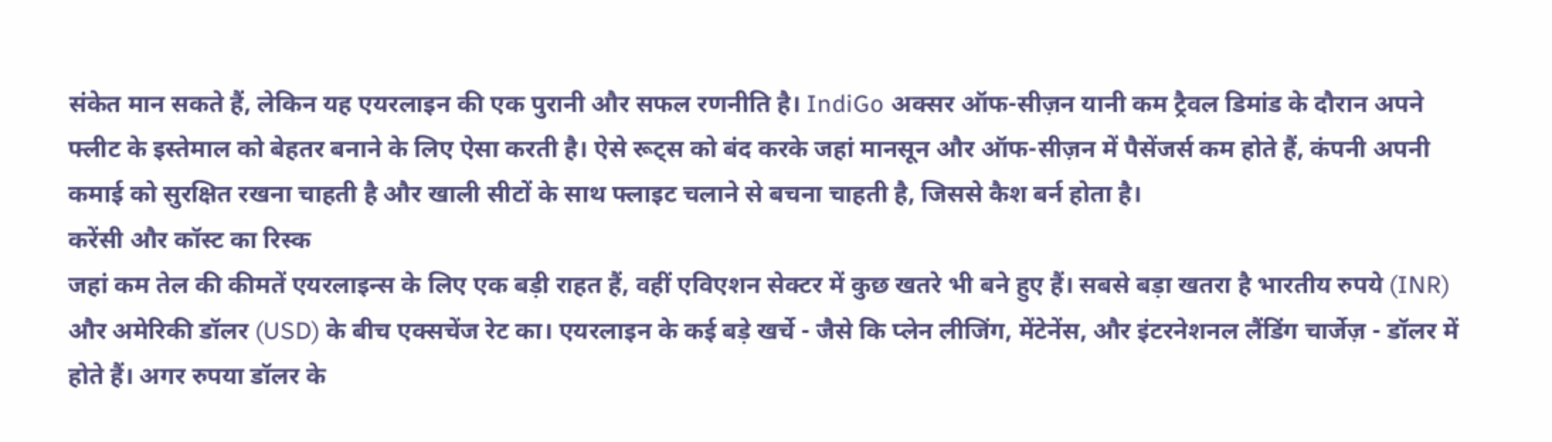संकेत मान सकते हैं, लेकिन यह एयरलाइन की एक पुरानी और सफल रणनीति है। IndiGo अक्सर ऑफ-सीज़न यानी कम ट्रैवल डिमांड के दौरान अपने फ्लीट के इस्तेमाल को बेहतर बनाने के लिए ऐसा करती है। ऐसे रूट्स को बंद करके जहां मानसून और ऑफ-सीज़न में पैसेंजर्स कम होते हैं, कंपनी अपनी कमाई को सुरक्षित रखना चाहती है और खाली सीटों के साथ फ्लाइट चलाने से बचना चाहती है, जिससे कैश बर्न होता है।
करेंसी और कॉस्ट का रिस्क
जहां कम तेल की कीमतें एयरलाइन्स के लिए एक बड़ी राहत हैं, वहीं एविएशन सेक्टर में कुछ खतरे भी बने हुए हैं। सबसे बड़ा खतरा है भारतीय रुपये (INR) और अमेरिकी डॉलर (USD) के बीच एक्सचेंज रेट का। एयरलाइन के कई बड़े खर्चे - जैसे कि प्लेन लीजिंग, मेंटेनेंस, और इंटरनेशनल लैंडिंग चार्जेज़ - डॉलर में होते हैं। अगर रुपया डॉलर के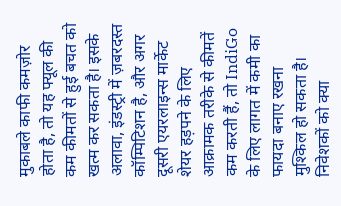मुकाबले काफी कमज़ोर होता है, तो यह फ्यूल की कम कीमतों से हुई बचत को खत्म कर सकता है। इसके अलावा, इंडस्ट्री में ज़बरदस्त कॉम्पिटिशन है, और अगर दूसरी एयरलाइन्स मार्केट शेयर हड़पने के लिए आक्रामक तरीके से कीमतें कम करती हैं, तो IndiGo के लिए लागत में कमी का फायदा बनाए रखना मुश्किल हो सकता है।
निवेशकों को क्या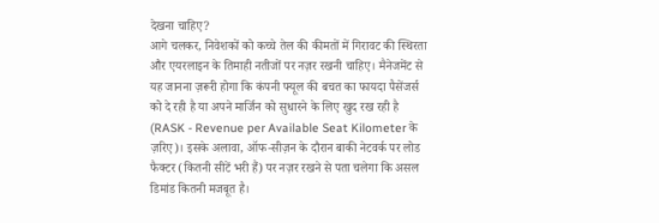देखना चाहिए?
आगे चलकर, निवेशकों को कच्चे तेल की कीमतों में गिरावट की स्थिरता और एयरलाइन के तिमाही नतीजों पर नज़र रखनी चाहिए। मैनेजमेंट से यह जानना ज़रूरी होगा कि कंपनी फ्यूल की बचत का फायदा पैसेंजर्स को दे रही है या अपने मार्जिन को सुधारने के लिए खुद रख रही है (RASK - Revenue per Available Seat Kilometer के ज़रिए)। इसके अलावा, ऑफ-सीज़न के दौरान बाकी नेटवर्क पर लोड फैक्टर (कितनी सीटें भरी हैं) पर नज़र रखने से पता चलेगा कि असल डिमांड कितनी मजबूत है।